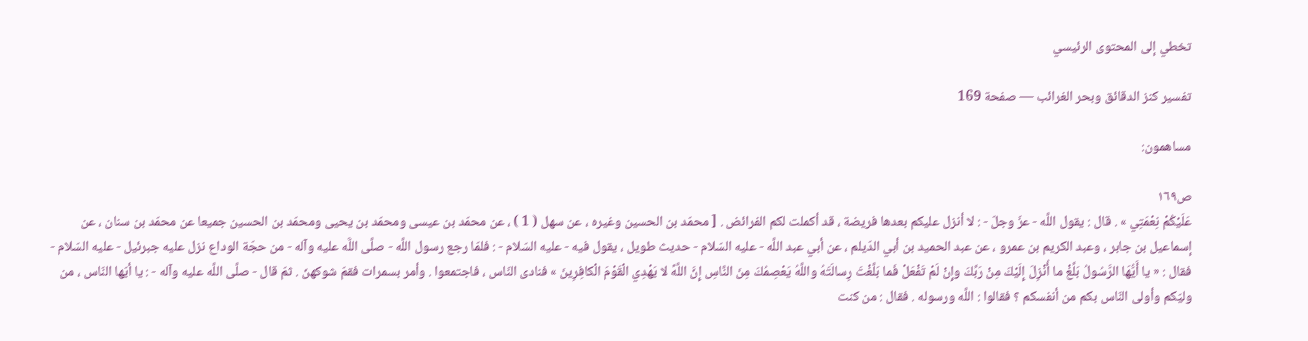تخطي إلى المحتوى الرئيسي

تفسير كنز الدقائق وبحر الغرائب — صفحة 169

مساهمون:

ص١٦٩
عَلَيْكُمْ نِعْمَتِي » . قال : يقول اللَّه - عزّ وجلّ - : لا أنزل عليكم بعدها فريضة ، قد أكملت لكم الفرائض . [ محمّد بن الحسين وغيره ، عن سهل ( 1 ) ، عن محمّد بن عيسى ومحمّد بن يحيى ومحمّد بن الحسين جميعا عن محمّد بن سنان ، عن إسماعيل بن جابر ، وعبد الكريم بن عمرو ، عن عبد الحميد بن أبي الدّيلم ، عن أبي عبد اللَّه - عليه السّلام - حديث طويل ، يقول فيه - عليه السّلام - : فلمّا رجع رسول اللَّه - صلَّى اللَّه عليه وآله - من حجّة الوداع نزل عليه جبرئيل - عليه السّلام - فقال : « يا أَيُّهَا الرَّسُولُ بَلِّغْ ما أُنْزِلَ إِلَيْكَ مِنْ رَبِّكَ وإِنْ لَمْ تَفْعَلْ فَما بَلَّغْتَ رِسالَتَهُ واللَّهُ يَعْصِمُكَ مِنَ النَّاسِ إِنَّ اللَّهً لا يَهْدِي الْقَوْمَ الْكافِرِينَ » فنادى النّاس ، فاجتمعوا . وأمر بسمرات فقمّ شوكهنّ . ثمّ قال - صلَّى اللَّه عليه وآله - : يا أيّها النّاس ، من وليّكم وأولى النّاس بكم من أنفسكم ؟ فقالوا : اللَّه ورسوله . فقال : من كنت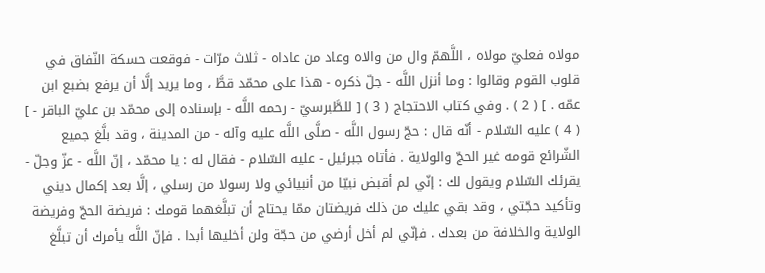مولاه فعليّ مولاه ، اللَّهمّ وال من والاه وعاد من عاداه - ثلاث مرّات - فوقعت حسكة النّفاق في قلوب القوم وقالوا : وما أنزل اللَّه - جلّ ذكره - هذا على محمّد قطَّ ، وما يريد إلَّا أن يرفع بضبع ابن عمّه . ] ( 2 ) . وفي كتاب الاحتجاج ( 3 ) [ للطَّبرسيّ - رحمه اللَّه - بإسناده إلى محمّد بن عليّ الباقر - ] ( 4 ) عليه السّلام - أنّه قال : حجّ رسول اللَّه - صلَّى اللَّه عليه وآله - من المدينة ، وقد بلَّغ جميع الشّرائع قومه غير الحجّ والولاية . فأتاه جبرئيل - عليه السّلام - فقال له : يا محمّد ، إنّ اللَّه - عزّ وجلّ - يقرئك السّلام ويقول لك : إنّي لم أقبض نبيّا من أنبيائي ولا رسولا من رسلي ، إلَّا بعد إكمال ديني وتأكيد حجّتي ، وقد بقي عليك من ذلك فريضتان ممّا يحتاج أن تبلَّغهما قومك : فريضة الحجّ وفريضة الولاية والخلافة من بعدك . فإنّي لم أخل أرضي من حجّة ولن أخليها أبدا . فإنّ اللَّه يأمرك أن تبلَّغ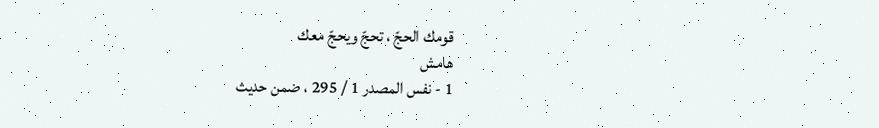قومك الحجّ ، تحجّ ويحجّ معك
هامش
1 - نفس المصدر 1 / 295 ، ضمن حديث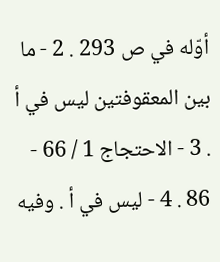أوّله في ص 293 . 2 - ما بين المعقوفتين ليس في أ . 3 - الاحتجاج 1 / 66 - 86 . 4 - ليس في أ . وفيه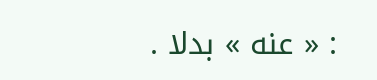: « عنه » بدلا .